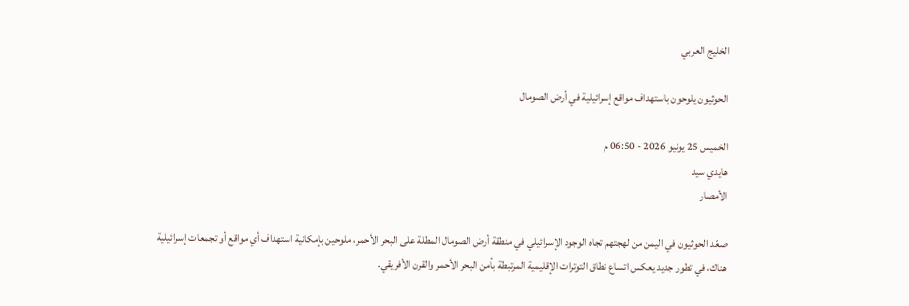الخليج العربي

الحوثيون يلوحون باستهداف مواقع إسرائيلية في أرض الصومال

الخميس 25 يونيو 2026 - 06:50 م
هايدي سيد
الأمصار

صعّد الحوثيون في اليمن من لهجتهم تجاه الوجود الإسرائيلي في منطقة أرض الصومال المطلة على البحر الأحمر، ملوحين بإمكانية استهداف أي مواقع أو تجمعات إسرائيلية هناك، في تطور جديد يعكس اتساع نطاق التوترات الإقليمية المرتبطة بأمن البحر الأحمر والقرن الأفريقي.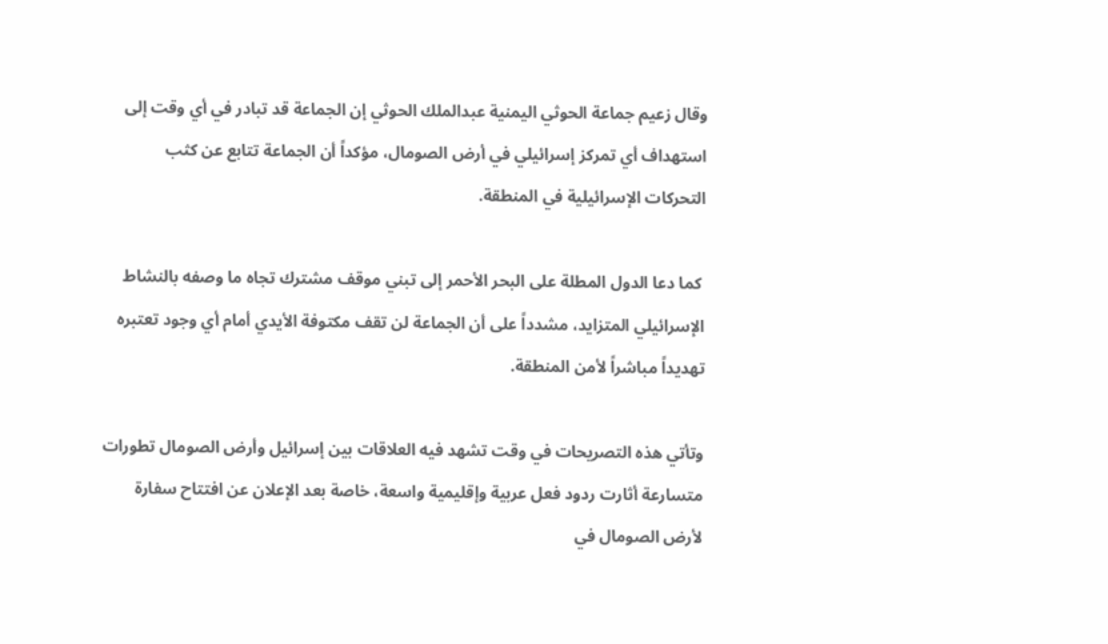وقال زعيم جماعة الحوثي اليمنية عبدالملك الحوثي إن الجماعة قد تبادر في أي وقت إلى استهداف أي تمركز إسرائيلي في أرض الصومال، مؤكداً أن الجماعة تتابع عن كثب التحركات الإسرائيلية في المنطقة.

 كما دعا الدول المطلة على البحر الأحمر إلى تبني موقف مشترك تجاه ما وصفه بالنشاط الإسرائيلي المتزايد، مشدداً على أن الجماعة لن تقف مكتوفة الأيدي أمام أي وجود تعتبره تهديداً مباشراً لأمن المنطقة.

وتأتي هذه التصريحات في وقت تشهد فيه العلاقات بين إسرائيل وأرض الصومال تطورات متسارعة أثارت ردود فعل عربية وإقليمية واسعة، خاصة بعد الإعلان عن افتتاح سفارة لأرض الصومال في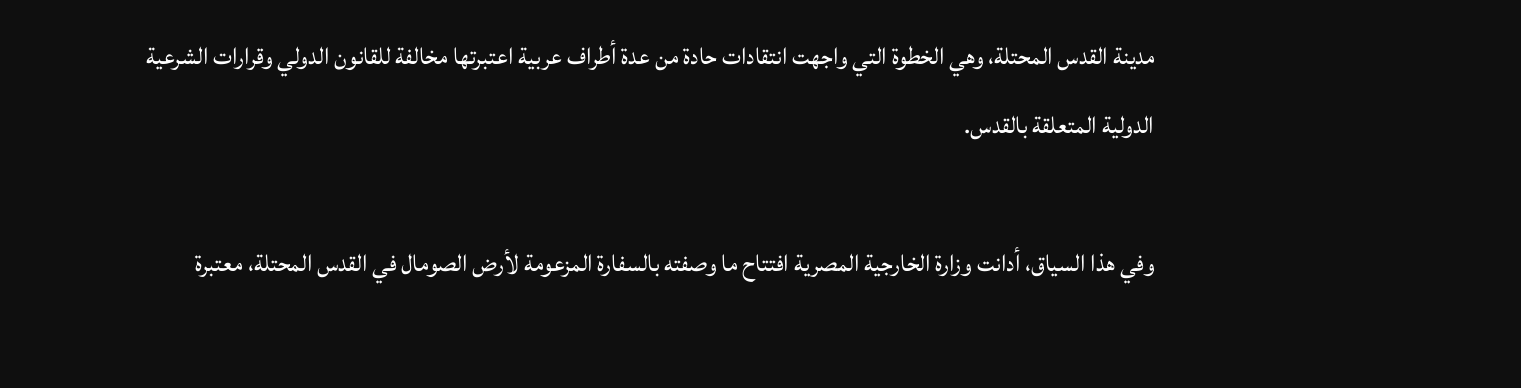مدينة القدس المحتلة، وهي الخطوة التي واجهت انتقادات حادة من عدة أطراف عربية اعتبرتها مخالفة للقانون الدولي وقرارات الشرعية الدولية المتعلقة بالقدس.

وفي هذا السياق، أدانت وزارة الخارجية المصرية افتتاح ما وصفته بالسفارة المزعومة لأرض الصومال في القدس المحتلة، معتبرة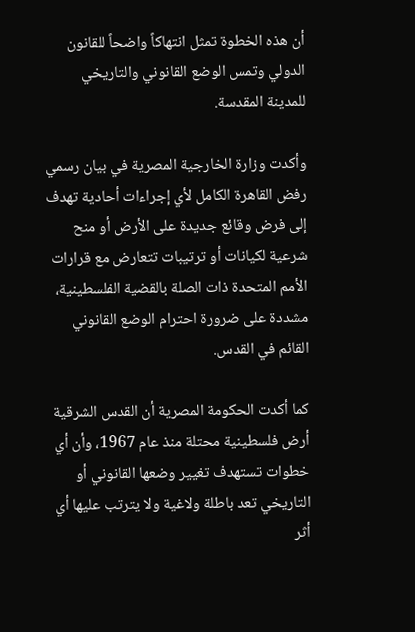أن هذه الخطوة تمثل انتهاكاً واضحاً للقانون الدولي وتمس الوضع القانوني والتاريخي للمدينة المقدسة.

وأكدت وزارة الخارجية المصرية في بيان رسمي رفض القاهرة الكامل لأي إجراءات أحادية تهدف إلى فرض وقائع جديدة على الأرض أو منح شرعية لكيانات أو ترتيبات تتعارض مع قرارات الأمم المتحدة ذات الصلة بالقضية الفلسطينية، مشددة على ضرورة احترام الوضع القانوني القائم في القدس.

كما أكدت الحكومة المصرية أن القدس الشرقية أرض فلسطينية محتلة منذ عام 1967، وأن أي خطوات تستهدف تغيير وضعها القانوني أو التاريخي تعد باطلة ولاغية ولا يترتب عليها أي أثر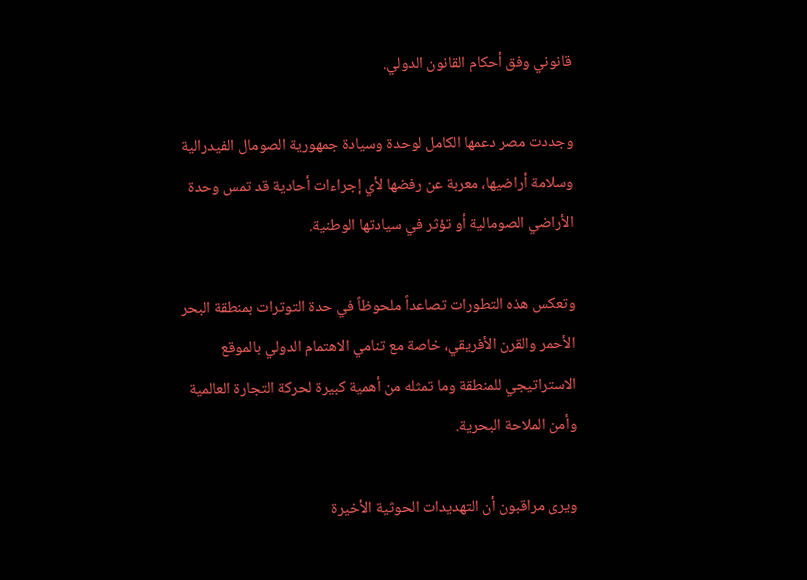قانوني وفق أحكام القانون الدولي.

وجددت مصر دعمها الكامل لوحدة وسيادة جمهورية الصومال الفيدرالية وسلامة أراضيها، معربة عن رفضها لأي إجراءات أحادية قد تمس وحدة الأراضي الصومالية أو تؤثر في سيادتها الوطنية.

وتعكس هذه التطورات تصاعداً ملحوظاً في حدة التوترات بمنطقة البحر الأحمر والقرن الأفريقي، خاصة مع تنامي الاهتمام الدولي بالموقع الاستراتيجي للمنطقة وما تمثله من أهمية كبيرة لحركة التجارة العالمية وأمن الملاحة البحرية.

ويرى مراقبون أن التهديدات الحوثية الأخيرة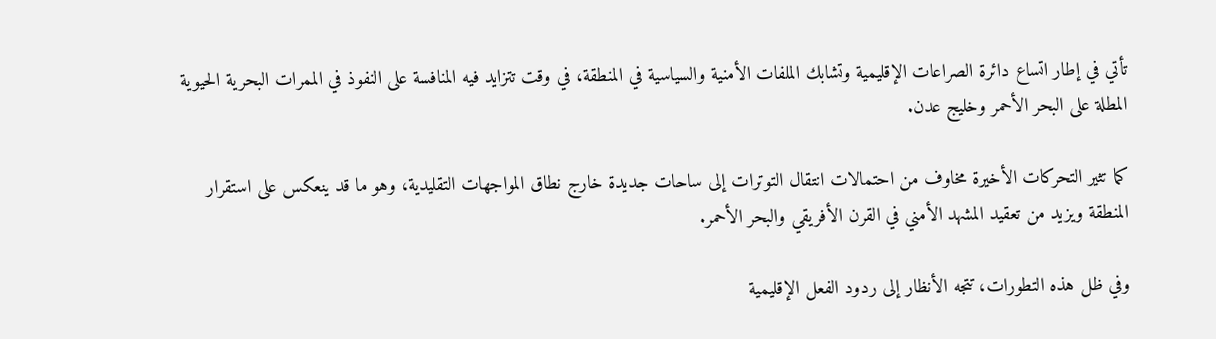تأتي في إطار اتساع دائرة الصراعات الإقليمية وتشابك الملفات الأمنية والسياسية في المنطقة، في وقت تتزايد فيه المنافسة على النفوذ في الممرات البحرية الحيوية المطلة على البحر الأحمر وخليج عدن.

كما تثير التحركات الأخيرة مخاوف من احتمالات انتقال التوترات إلى ساحات جديدة خارج نطاق المواجهات التقليدية، وهو ما قد ينعكس على استقرار المنطقة ويزيد من تعقيد المشهد الأمني في القرن الأفريقي والبحر الأحمر.

وفي ظل هذه التطورات، تتجه الأنظار إلى ردود الفعل الإقليمية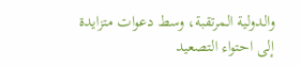والدولية المرتقبة، وسط دعوات متزايدة إلى احتواء التصعيد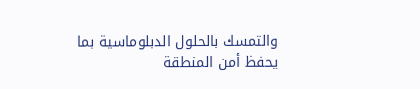والتمسك بالحلول الدبلوماسية بما يحفظ أمن المنطقة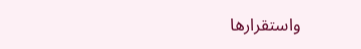واستقرارها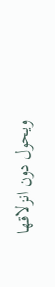ويحول دون انزلاقها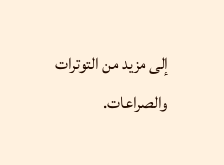إلى مزيد من التوترات والصراعات.